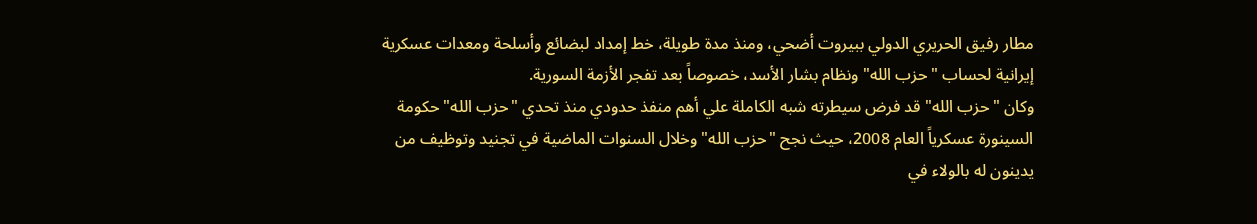مطار رفيق الحريري الدولي ببيروت أضحي، ومنذ مدة طويلة، خط إمداد لبضائع وأسلحة ومعدات عسكرية إيرانية لحساب "حزب الله" ونظام بشار الأسد، خصوصاً بعد تفجر الأزمة السورية.
وكان "حزب الله" قد فرض سيطرته شبه الكاملة علي أهم منفذ حدودي منذ تحدي "حزب الله" حكومة السينورة عسكرياً العام 2008، حيث نجح "حزب الله" وخلال السنوات الماضية في تجنيد وتوظيف من يدينون له بالولاء في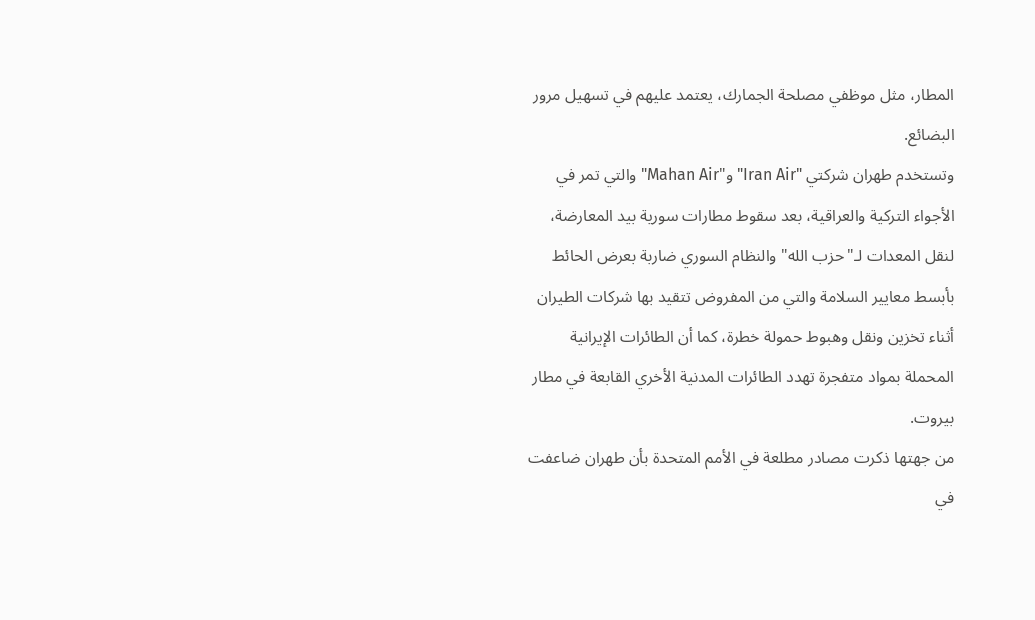المطار، مثل موظفي مصلحة الجمارك، يعتمد عليهم في تسهيل مرور البضائع.
وتستخدم طهران شركتي "Iran Air" و"Mahan Air" والتي تمر في الأجواء التركية والعراقية، بعد سقوط مطارات سورية بيد المعارضة، لنقل المعدات لـ"حزب الله" والنظام السوري ضاربة بعرض الحائط بأبسط معايير السلامة والتي من المفروض تتقيد بها شركات الطيران أثناء تخزين ونقل وهبوط حمولة خطرة، كما أن الطائرات الإيرانية المحملة بمواد متفجرة تهدد الطائرات المدنية الأخري القابعة في مطار بيروت.
من جهتها ذكرت مصادر مطلعة في الأمم المتحدة بأن طهران ضاعفت في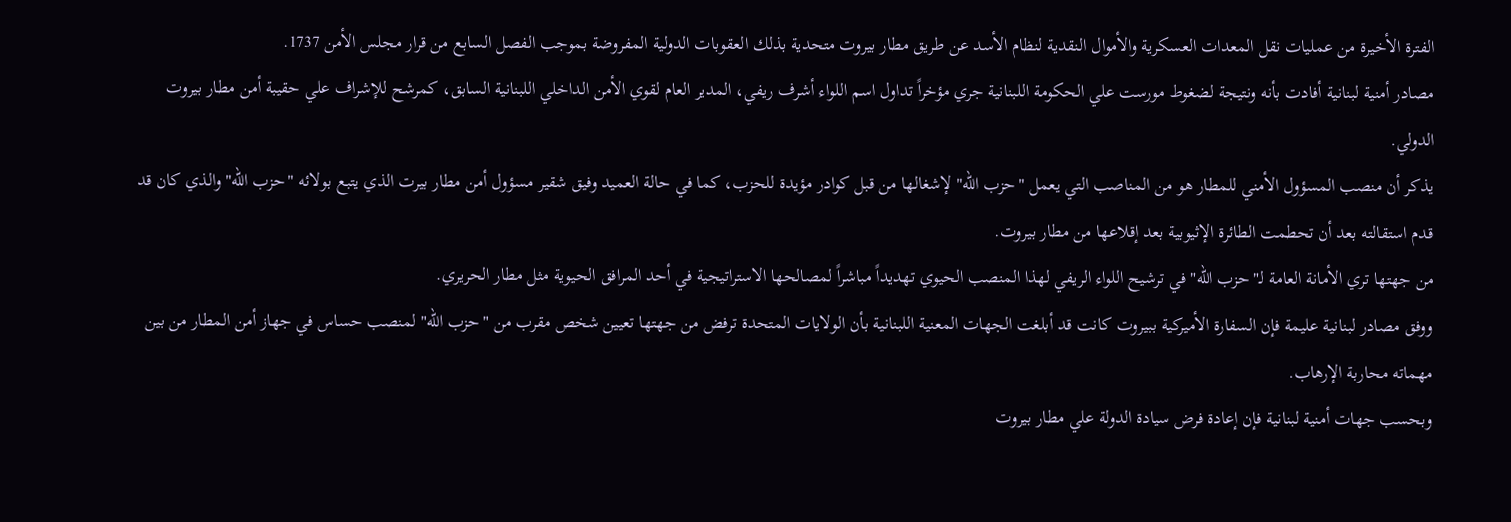الفترة الأخيرة من عمليات نقل المعدات العسكرية والأموال النقدية لنظام الأسد عن طريق مطار بيروت متحدية بذلك العقوبات الدولية المفروضة بموجب الفصل السابع من قرار مجلس الأمن 1737.
مصادر أمنية لبنانية أفادت بأنه ونتيجة لضغوط مورست علي الحكومة اللبنانية جري مؤخراً تداول اسم اللواء أشرف ريفي، المدير العام لقوي الأمن الداخلي اللبنانية السابق، كمرشح للإشراف علي حقيبة أمن مطار بيروت الدولي.
يذكر أن منصب المسؤول الأمني للمطار هو من المناصب التي يعمل "حزب الله" لإشغالها من قبل كوادر مؤيدة للحزب، كما في حالة العميد وفيق شقير مسؤول أمن مطار بيرت الذي يتبع بولائه "حزب الله" والذي كان قد قدم استقالته بعد أن تحطمت الطائرة الإثيوبية بعد إقلاعها من مطار بيروت.
من جهتها تري الأمانة العامة لـ"حزب الله" في ترشيح اللواء الريفي لهذا المنصب الحيوي تهديداً مباشراً لمصالحها الاستراتيجية في أحد المرافق الحيوية مثل مطار الحريري.
ووفق مصادر لبنانية عليمة فإن السفارة الأميركية ببيروت كانت قد أبلغت الجهات المعنية اللبنانية بأن الولايات المتحدة ترفض من جهتها تعيين شخص مقرب من "حزب الله" لمنصب حساس في جهاز أمن المطار من بين مهماته محاربة الإرهاب.
وبحسب جهات أمنية لبنانية فإن إعادة فرض سيادة الدولة علي مطار بيروت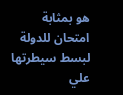هو بمثابة امتحان للدولة لبسط سيطرتها علي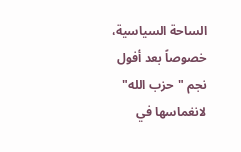الساحة السياسية، خصوصاً بعد أفول نجم "حزب الله" لانغماسها في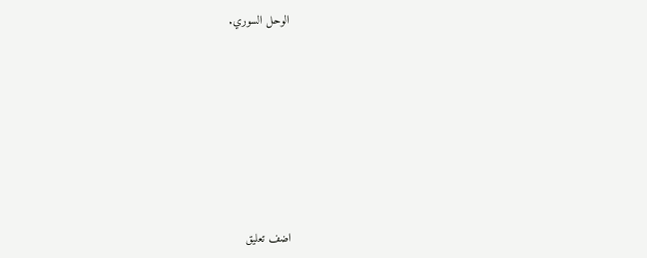الوحل السوري.









اضف تعليق